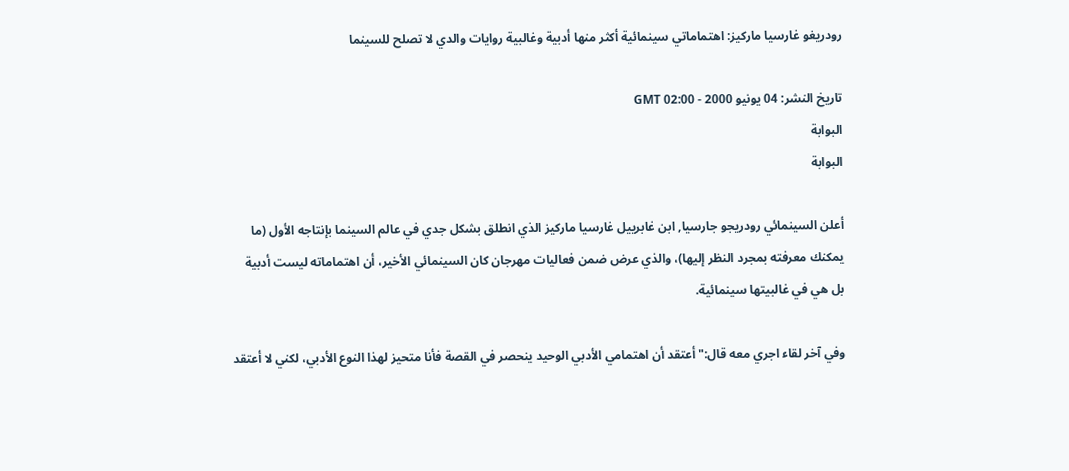رودريغو غارسيا ماركيز: اهتماماتي سينمائية أكثر منها أدبية وغالبية روايات والدي لا تصلح للسينما

تاريخ النشر: 04 يونيو 2000 - 02:00 GMT
البوابة
البوابة

أعلن السينمائي رودريجو جارسيا, ابن غابرييل غارسيا ماركيز الذي انطلق بشكل جدي في عالم السينما بإنتاجه الأول (ما يمكنك معرفته بمجرد النظر إليها)، والذي عرض ضمن فعاليات مهرجان كان السينمائي الأخير، أن اهتماماته ليست أدبية بل هي في غالبيتها سينمائية.

وفي آخر لقاء اجري معه قال:"أعتقد أن اهتمامي الأدبي الوحيد ينحصر في القصة فأنا متحيز لهذا النوع الأدبي، لكني لا أعتقد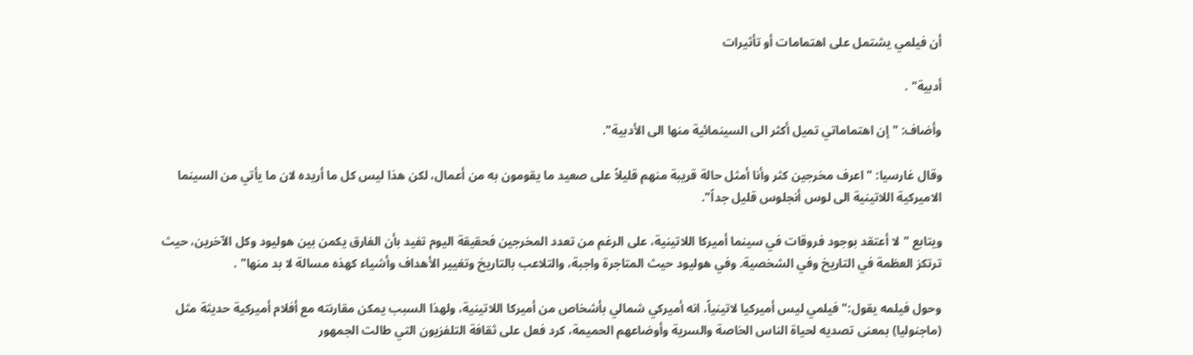أن فيلمي يشتمل على اهتمامات أو تأثيرات

أدبية" .

وأضاف: "إن اهتماماتي تميل أكثر الى السينمائية منها الى الأدبية".

وقال غارسيا: "اعرف مخرجين كثر وأنا أمثل حالة قريبة منهم قليلاً على صعيد ما يقومون به من أعمال، لكن هذا ليس كل ما أريده لان ما يأتي من السينما الاميركية اللاتينية الى لوس أنجلوس قليل جداً".

ويتابع "لا أعتقد بوجود فروقات في سينما أميركا اللاتينية، على الرغم من تعدد المخرجين فحقيقة اليوم تفيد بأن الفارق يكمن بين هوليود وكل الآخرين، حيث ترتكز العظمة في التاريخ وفي الشخصية. وفي هوليود حيث المتاجرة واجبة، والتلاعب بالتاريخ وتغيير الأهداف وأشياء كهذه مسالة لا بد منها" .

وحول فيلمه يقول:"فيلمي ليس أميركيا لاتينياً، انه أميركي شمالي بأشخاص من أميركا اللاتينية، ولهذا السبب يمكن مقارنته مع أفلام أميركية حديثة مثل (ماجنوليا) بمعنى تصديه لحياة الناس الخاصة والسرية وأوضاعهم الحميمة، كرد فعل على ثقافة التلفزيون التي طالت الجمهور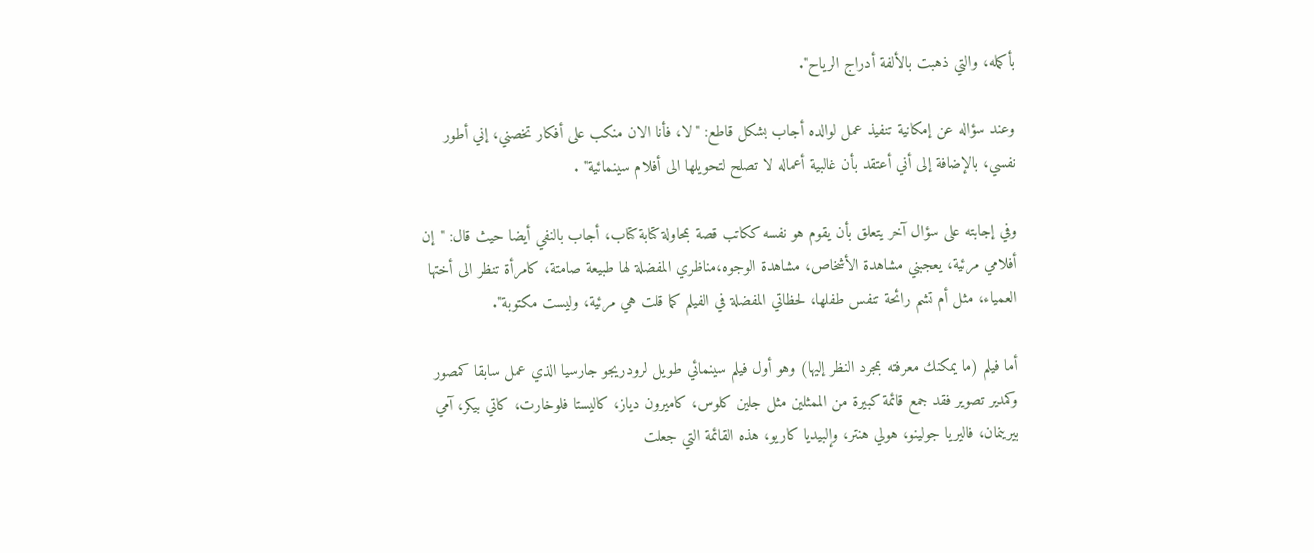بأكمله، والتي ذهبت بالألفة أدراج الرياح".

وعند سؤاله عن إمكانية تنفيذ عمل لوالده أجاب بشكل قاطع: "لا، فأنا الان منكب على أفكار تخصني، إني أطور نفسي، بالإضافة إلى أني أعتقد بأن غالبية أعماله لا تصلح لتحويلها الى أفلام سينمائية" .

وفي إجابته على سؤال آخر يتعلق بأن يقوم هو نفسه ككاتب قصة بمحاولة كتابة كتاب، أجاب بالنفي أيضا حيث قال: "إن أفلامي مرئية، يعجبني مشاهدة الأشخاص، مشاهدة الوجوه،مناظري المفضلة لها طبيعة صامتة، كامرأة تنظر الى أختها العمياء، مثل أم تشم رائحة تنفس طفلها، لحظاتي المفضلة في الفيلم كما قلت هي مرئية، وليست مكتوبة".

أما فيلم (ما يمكنك معرفته بمجرد النظر إليها) وهو أول فيلم سينمائي طويل لرودريجو جارسيا الذي عمل سابقا كمصور وكمدير تصوير فقد جمع قائمة كبيرة من الممثلين مثل جلين كلوس، كاميرون دياز، كاليستا فلوخارت، كاتي بيكر، آمي بيرينمان، فاليريا جولينو، هولي هنتر، وإلبيديا كاريو، هذه القائمة التي جعلت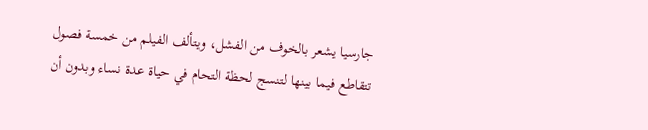جارسيا يشعر بالخوف من الفشل، ويتألف الفيلم من خمسة فصول تتقاطع فيما بينها لتنسج لحظة التحام في حياة عدة نساء وبدون أن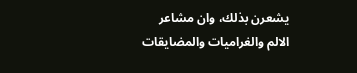يشعرن بذلك، وان مشاعر الالم والغراميات والمضايقات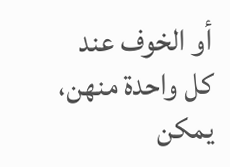أو الخوف عند كل واحدة منهن، يمكن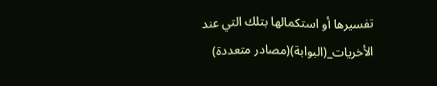تفسيرها أو استكمالها بتلك التي عند الأخريات_(البوابة)(مصادر متعددة)